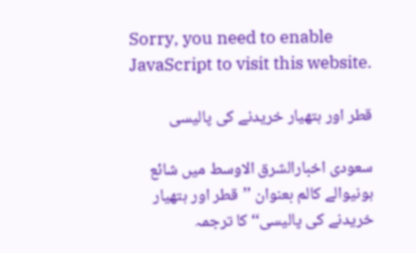Sorry, you need to enable JavaScript to visit this website.

قطر اور ہتھیار خریدنے کی پالیسی

سعودی اخبارالشرق الاوسط میں شائع ہونیوالے کالم بعنوان ’’قطر اور ہتھیار خریدنے کی پالیسی‘‘کا ترجمہ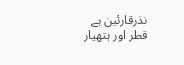نذرقارئین ہے
قطر اور ہتھیار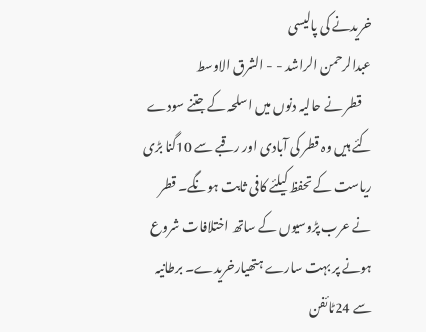خریدنے کی پالیسی
عبدالرحمن الراشد - - الشرق الاوسط
    قطر نے حالیہ دنوں میں اسلحہ کے جتنے سودے کئے ہیں وہ قطر کی آبادی اور رقبے سے 10گنا بڑی ریاست کے تحفظ کیلئے کافی ثابت ہونگے۔ قطر نے عرب پڑوسیوں کے ساتھ اختلافات شروع ہونے پر بہت سارے ہتھیارخریدے۔ برطانیہ سے 24ٹائفن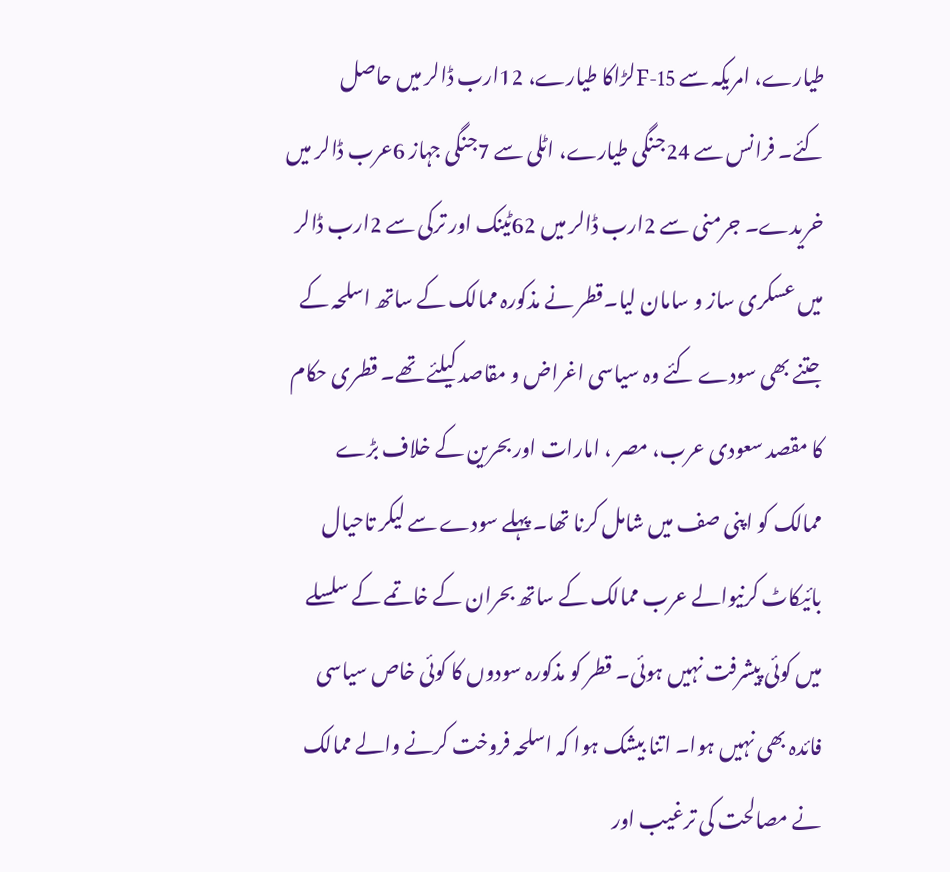طیارے، امریکہ سے 15-Fلڑاکا طیارے، 12ارب ڈالر میں حاصل کئے۔ فرانس سے 24جنگی طیارے، اٹلی سے 7جنگی جہاز 6عرب ڈالر میں خریدے۔ جرمنی سے 2ارب ڈالر میں 62ٹینک اور ترکی سے 2ارب ڈالر میں عسکری ساز و سامان لیا۔قطر نے مذکورہ ممالک کے ساتھ اسلحہ کے جتنے بھی سودے کئے وہ سیاسی اغراض و مقاصد کیلئے تھے۔ قطری حکام کا مقصد سعودی عرب، مصر ، امارات اور بحرین کے خلاف بڑے ممالک کو اپنی صف میں شامل کرنا تھا۔ پہلے سودے سے لیکر تاحیال بائیکاٹ کرنیوالے عرب ممالک کے ساتھ بحران کے خاتمے کے سلسلے میں کوئی پیشرفت نہیں ہوئی۔ قطر کو مذکورہ سودوں کا کوئی خاص سیاسی فائدہ بھی نہیں ہوا۔ اتنا بیشک ہوا کہ اسلحہ فروخت کرنے والے ممالک نے مصالحت کی ترغیب اور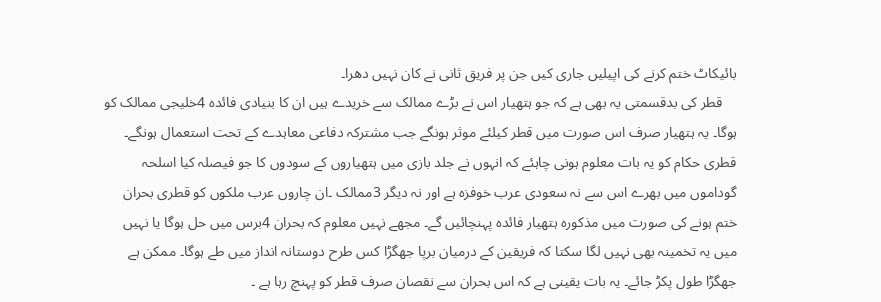بائیکاٹ ختم کرنے کی اپیلیں جاری کیں جن پر فریق ثانی نے کان نہیں دھرا۔
    قطر کی بدقسمتی یہ بھی ہے کہ جو ہتھیار اس نے بڑے ممالک سے خریدے ہیں ان کا بنیادی فائدہ 4خلیجی ممالک کو ہوگا۔ یہ ہتھیار صرف اس صورت میں قطر کیلئے موثر ہونگے جب مشترکہ دفاعی معاہدے کے تحت استعمال ہونگے۔ قطری حکام کو یہ بات معلوم ہونی چاہئے کہ انہوں نے جلد بازی میں ہتھیاروں کے سودوں کا جو فیصلہ کیا اسلحہ گوداموں میں بھرے اس سے نہ سعودی عرب خوفزہ ہے اور نہ دیگر 3ممالک ۔ان چاروں عرب ملکوں کو قطری بحران ختم ہونے کی صورت میں مذکورہ ہتھیار فائدہ پہنچائیں گے۔ مجھے نہیں معلوم کہ بحران 4برس میں حل ہوگا یا نہیں میں یہ تخمینہ بھی نہیں لگا سکتا کہ فریقین کے درمیان برپا جھگڑا کس طرح دوستانہ انداز میں طے ہوگا۔ ممکن ہے جھگڑا طول پکڑ جائے۔ یہ بات یقینی ہے کہ اس بحران سے نقصان صرف قطر کو پہنچ رہا ہے ۔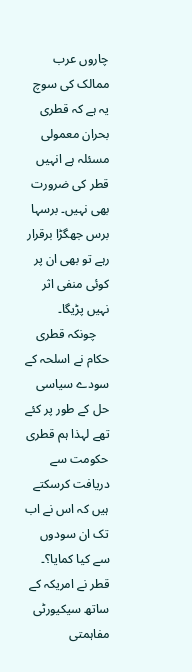چاروں عرب ممالک کی سوچ یہ ہے کہ قطری بحران معمولی مسئلہ ہے انہیں قطر کی ضرورت بھی نہیں۔ برسہا برس جھگڑا برقرار رہے تو بھی ان پر کوئی منفی اثر نہیں پڑیگا۔
    چونکہ قطری حکام نے اسلحہ کے سودے سیاسی حل کے طور پر کئے تھے لہذا ہم قطری حکومت سے دریافت کرسکتے ہیں کہ اس نے اب تک ان سودوں سے کیا کمایا؟۔ قطر نے امریکہ کے ساتھ سیکیورٹی مفاہمتی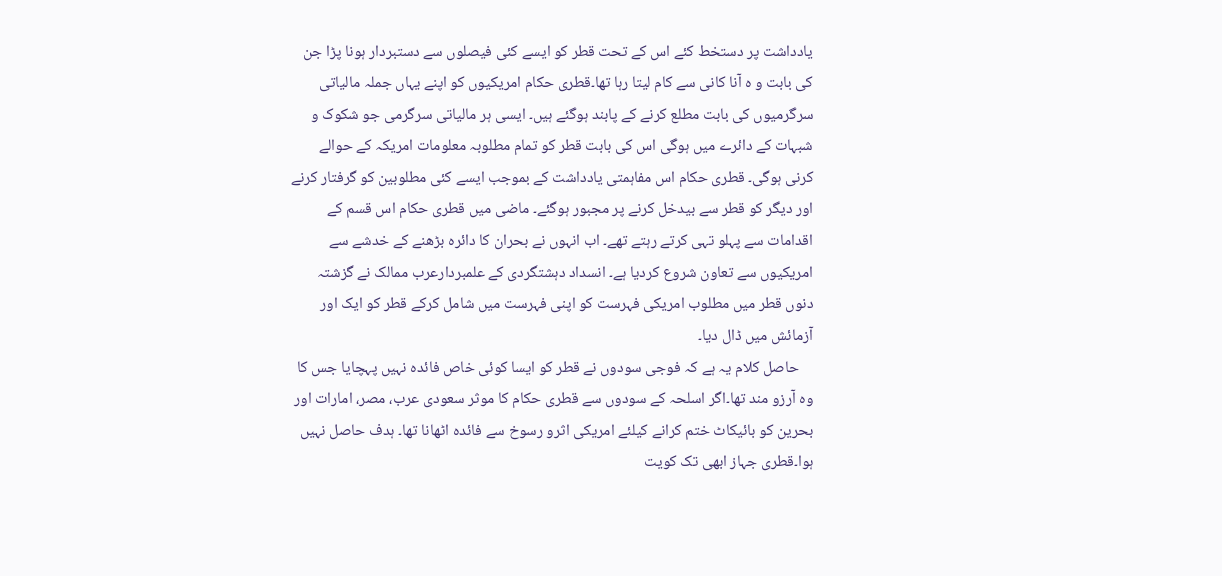یادداشت پر دستخط کئے اس کے تحت قطر کو ایسے کئی فیصلوں سے دستبردار ہونا پڑا جن کی بابت و ہ آنا کانی سے کام لیتا رہا تھا۔قطری حکام امریکیوں کو اپنے یہاں جملہ مالیاتی سرگرمیوں کی بابت مطلع کرنے کے پابند ہوگئے ہیں۔ ایسی ہر مالیاتی سرگرمی جو شکوک و شبہات کے دائرے میں ہوگی اس کی بابت قطر کو تمام مطلوبہ معلومات امریکہ کے حوالے کرنی ہوگی۔ قطری حکام اس مفاہمتی یادداشت کے بموجب ایسے کئی مطلوبین کو گرفتار کرنے اور دیگر کو قطر سے بیدخل کرنے پر مجبور ہوگئے۔ ماضی میں قطری حکام اس قسم کے اقدامات سے پہلو تہی کرتے رہتے تھے۔ اب انہوں نے بحران کا دائرہ بڑھنے کے خدشے سے امریکیوں سے تعاون شروع کردیا ہے۔ انسداد دہشتگردی کے علمبردارعرب ممالک نے گزشتہ دنوں قطر میں مطلوب امریکی فہرست کو اپنی فہرست میں شامل کرکے قطر کو ایک اور آزمائش میں ڈال دیا۔
    حاصل کلام یہ ہے کہ فوجی سودوں نے قطر کو ایسا کوئی خاص فائدہ نہیں پہچایا جس کا وہ آرزو مند تھا۔اگر اسلحہ کے سودوں سے قطری حکام کا موثر سعودی عرب، مصر، امارات اور بحرین کو بائیکاٹ ختم کرانے کیلئے امریکی اثرو رسوخ سے فائدہ اٹھانا تھا۔ ہدف حاصل نہیں ہوا۔قطری جہاز ابھی تک کویت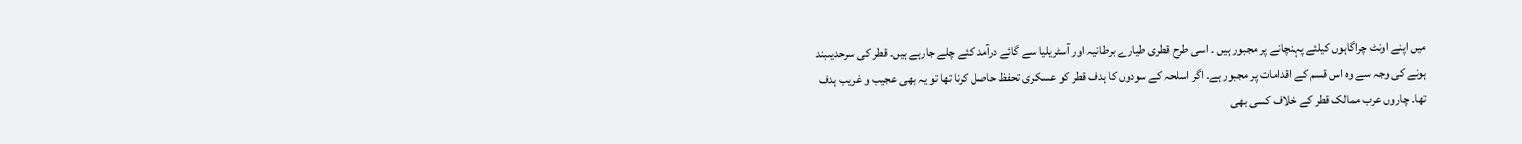میں اپنے اونٹ چراگاہوں کیلئے پہنچانے پر مجبور ہیں ۔ اسی طرح قطری طیارے برطانیہ اور آسٹریلیا سے گائے درآمد کئے چلے جارہے ہیں۔ قطر کی سرحدیںبند ہونے کی وجہ سے وہ اس قسم کے اقدامات پر مجبور ہے۔ اگر اسلحہ کے سودوں کا ہدف قطر کو عسکری تحفظ حاصل کرنا تھا تو یہ بھی عجیب و غریب ہدف تھا۔ چاروں عرب ممالک قطر کے خلاف کسی بھی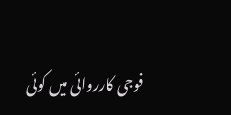فوجی کارروائی میں کوئی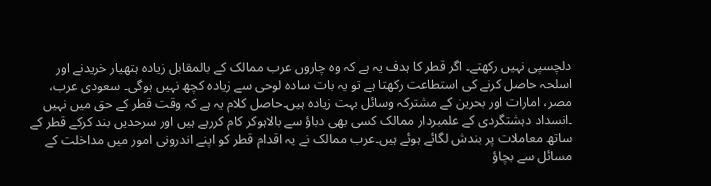دلچسپی نہیں رکھتے۔ اگر قطر کا ہدف یہ ہے کہ وہ چاروں عرب ممالک کے بالمقابل زیادہ ہتھیار خریدنے اور اسلحہ حاصل کرنے کی استطاعت رکھتا ہے تو یہ بات سادہ لوحی سے زیادہ کچھ نہیں ہوگی۔ سعودی عرب، مصر، امارات اور بحرین کے مشترکہ وسائل بہت زیادہ ہیں۔حاصل کلام یہ ہے کہ وقت قطر کے حق میں نہیں ۔انسداد دہشتگردی کے علمبردار ممالک کسی بھی دباؤ سے بالاہوکر کام کررہے ہیں اور سرحدیں بند کرکے قطر کے ساتھ معاملات پر بندش لگائے ہوئے ہیں۔عرب ممالک نے یہ اقدام قطر کو اپنے اندرونی امور میں مداخلت کے مسائل سے بچاؤ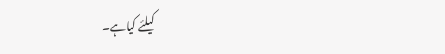کیلئے کیاہے۔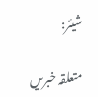شیئر:

متعلقہ خبریں